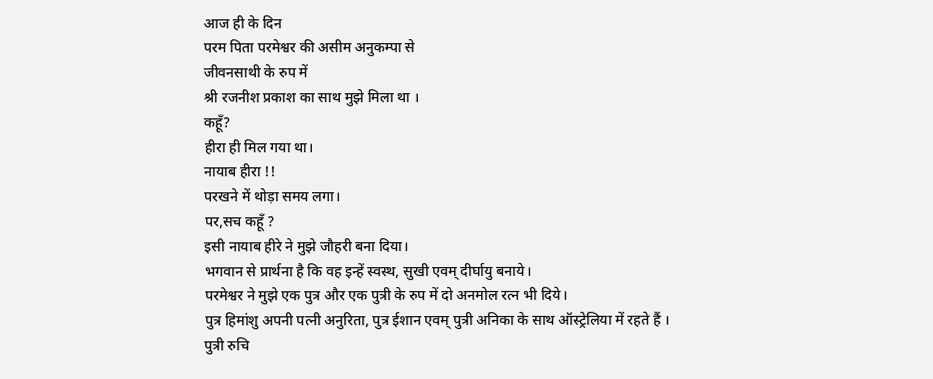आज ही के दिन
परम पिता परमेश्वर की असीम अनुकम्पा से
जीवनसाथी के रुप में
श्री रजनीश प्रकाश का साथ मुझे मिला था ।
कहूँ?
हीरा ही मिल गया था।
नायाब हीरा !!
परखने में थोड़ा समय लगा।
पर,सच कहूँ ?
इसी नायाब हीरे ने मुझे जौहरी बना दिया।
भगवान से प्रार्थना है कि वह इन्हें स्वस्थ, सुखी एवम् दीर्घायु बनाये।
परमेश्वर ने मुझे एक पुत्र और एक पुत्री के रुप में दो अनमोल रत्न भी दिये।
पुत्र हिमांशु अपनी पत्नी अनुरिता, पुत्र ईशान एवम् पुत्री अनिका के साथ ऑस्ट्रेलिया में रहते हैं ।
पुत्री रुचि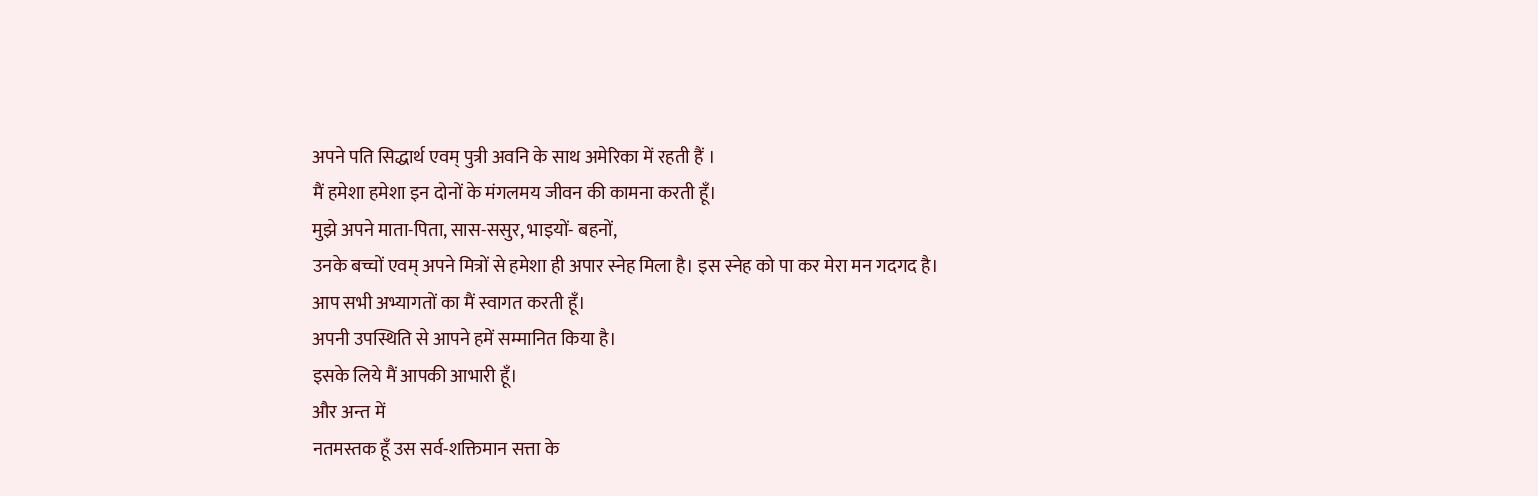अपने पति सिद्धार्थ एवम् पुत्री अवनि के साथ अमेरिका में रहती हैं ।
मैं हमेशा हमेशा इन दोनों के मंगलमय जीवन की कामना करती हूँ।
मुझे अपने माता-पिता, सास-ससुर, भाइयों- बहनों,
उनके बच्चों एवम् अपने मित्रों से हमेशा ही अपार स्नेह मिला है। इस स्नेह को पा कर मेरा मन गदगद है।
आप सभी अभ्यागतों का मैं स्वागत करती हूँ।
अपनी उपस्थिति से आपने हमें सम्मानित किया है।
इसके लिये मैं आपकी आभारी हूँ।
और अन्त में
नतमस्तक हूँ उस सर्व-शक्तिमान सत्ता के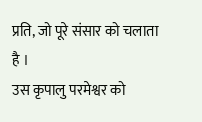प्रति, जो पूरे संसार को चलाता है ।
उस कृपालु परमेश्वर को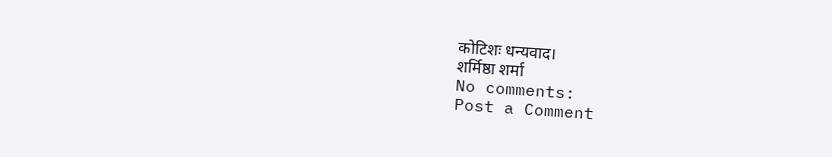कोटिशः धन्यवाद।
शर्मिष्ठा शर्मा
No comments:
Post a Comment